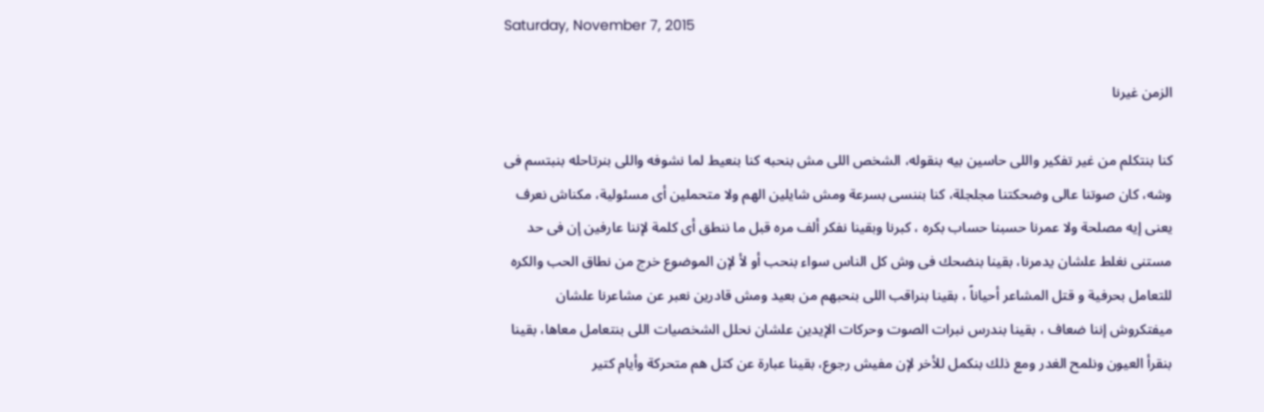Saturday, November 7, 2015

الزمن غيرنا

كنا بنتكلم من غير تفكير واللى حاسين بيه بنقوله، الشخص اللى مش بنحبه كنا بنعيط لما نشوفه واللى بنرتاحله بنبتسم فى وشه، كان صوتنا عالى وضحكتنا مجلجلة، كنا بننسى بسرعة ومش شايلين الهم ولا متحملين أى مسئولية، مكناش نعرف يعنى إيه مصلحة ولا عمرنا حسبنا حساب بكره ، كبرنا وبقينا نفكر ألف مره قبل ما ننطق أى كلمة لإننا عارفين إن فى حد مستنى نغلط علشان يدمرنا، بقينا بنضحك فى وش كل الناس سواء بنحب أو لأ لإن الموضوع خرج من نطاق الحب والكره للتعامل بحرفية و قتل المشاعر أحياناً ، بقينا بنراقب اللى بنحبهم من بعيد ومش قادرين نعبر عن مشاعرنا علشان ميفتكروش إننا ضعاف ، بقينا بندرس نبرات الصوت وحركات الإيدين علشان نحلل الشخصيات اللى بنتعامل معاها، بقينا بنقرأ العيون ونلمح الغدر ومع ذلك بنكمل للأخر لإن مفيش رجوع، بقينا عبارة عن كتل هم متحركة وأيام كتير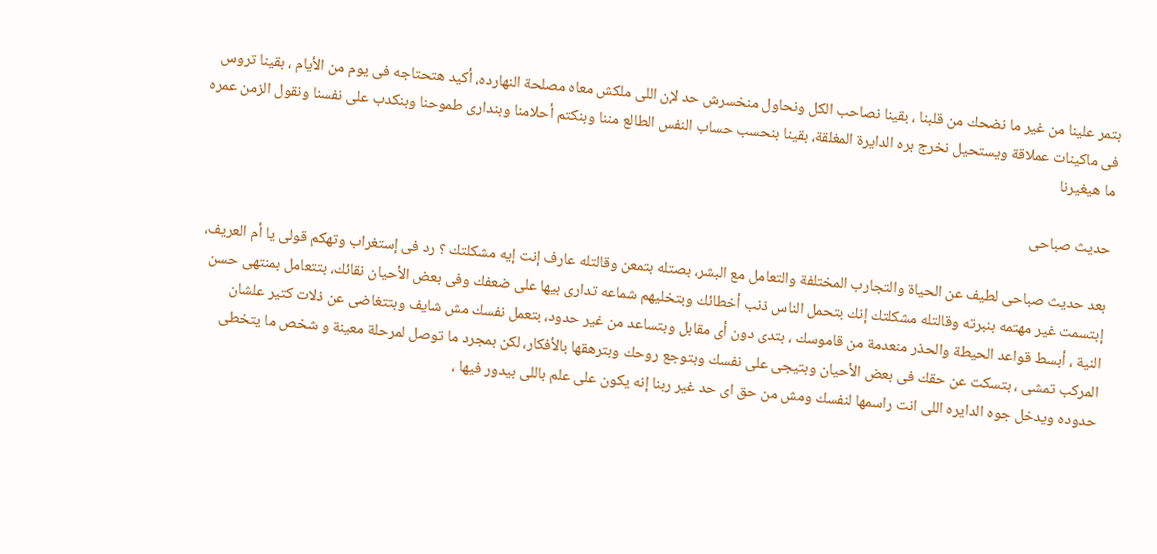بتمر علينا من غير ما نضحك من قلبنا ، بقينا نصاحب الكل ونحاول منخسرش حد لإن اللى ملكش معاه مصلحة النهارده، أكيد هتحتاجه فى يوم من الأيام ، بقينا تروس فى ماكينات عملاقة ويستحيل نخرج بره الدايرة المغلقة، بقينا بنحسب حساب النفس الطالع مننا وبنكتم أحلامنا وبندارى طموحنا وبنكدب على نفسنا ونقول الزمن عمره ما هيغيرنا

حديث صباحى

بعد حديث صباحى لطيف عن الحياة والتجارب المختلفة والتعامل مع البشر، بصتله بتمعن وقالتله عارف إنت إيه مشكلتك ؟ رد فى إستغراب وتهكم قولى يا أم العريف، إبتسمت غير مهتمه بنبرته وقالتله مشكلتك إنك بتحمل الناس ذنب أخطائك وبتخليهم شماعه تدارى بيها على ضعفك وفى بعض الأحيان نقائك، بتتعامل بمنتهى حسن النية ، أبسط قواعد الحيطة والحذر منعدمة من قاموسك ، بتدى دون أى مقابل وبتساعد من غير حدود، بتعمل نفسك مش شايف وبتتغاضى عن ذلات كتير علشان المركب تمشى ، بتسكت عن حقك فى بعض الأحيان وبتيجى على نفسك وبتوجع روحك وبترهقها بالأفكار، لكن بمجرد ما توصل لمرحلة معينة و شخص ما يتخطى حدوده ويدخل جوه الدايره اللى انت راسمها لنفسك ومش من حق اى حد غير ربنا إنه يكون على علم باللى بيدور فيها ،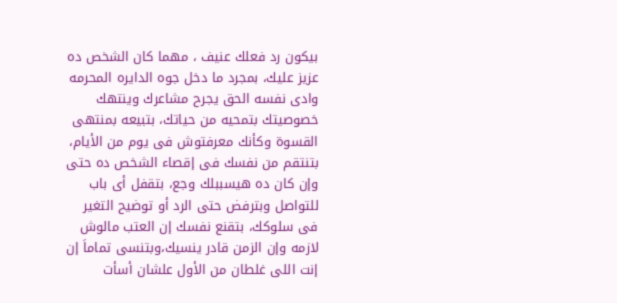بيكون رد فعلك عنيف ، مهما كان الشخص ده عزيز عليك، بمجرد ما دخل جوه الدايره المحرمه وادى نفسه الحق يجرح مشاعرك وينتهك خصوصيتك بتمحيه من حياتك، بتبيعه بمنتهى القسوة وكأنك معرفتوش فى يوم من الأيام، بتنتقم من نفسك فى إقصاء الشخص ده حتى وإن كان ده هيسببلك وجع، بتقفل أى باب للتواصل وبترفض حتى الرد أو توضيح التغير فى سلوكك، بتقنع نفسك إن العتب مالوش لازمه وإن الزمن قادر ينسيك،وبتنسى تماماَ إن إنت اللى غلطان من الأول علشان أسأت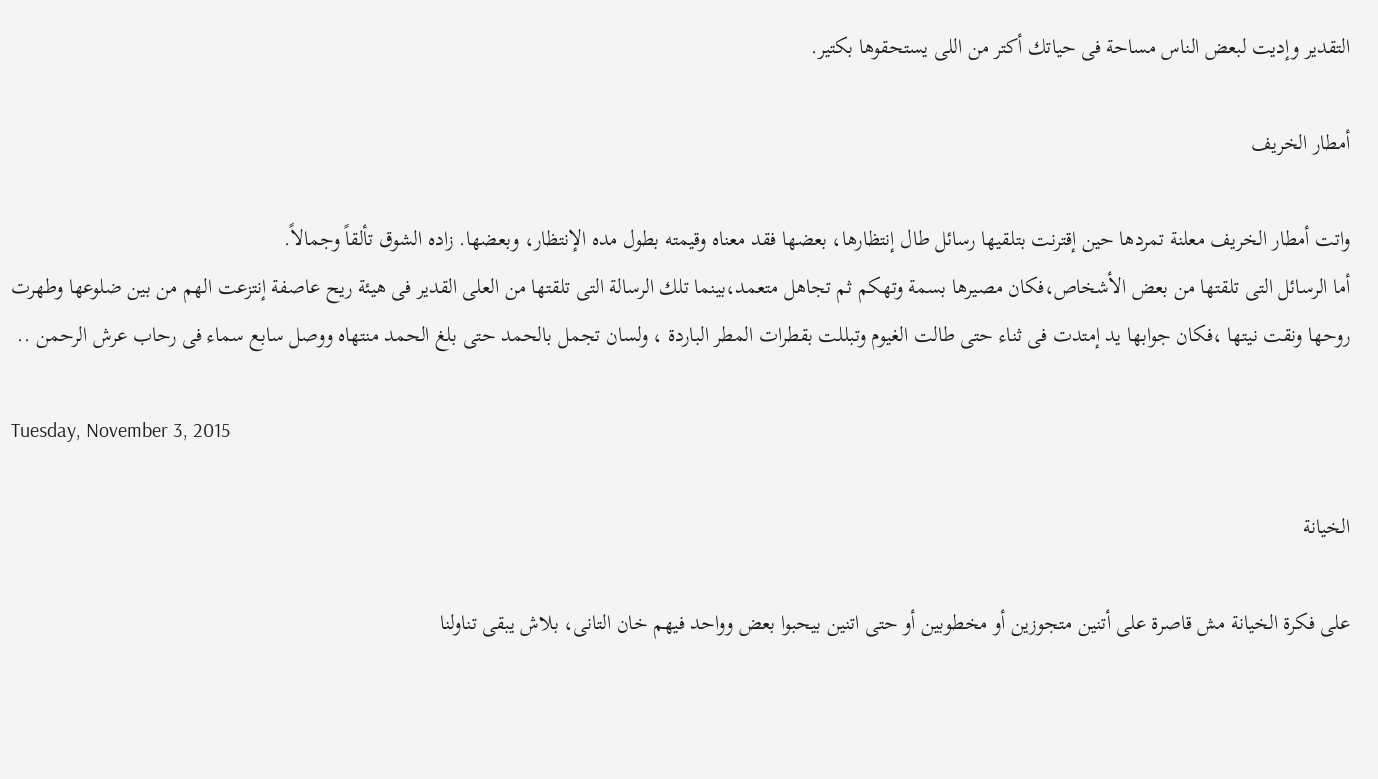التقدير وإديت لبعض الناس مساحة فى حياتك أكتر من اللى يستحقوها بكتير.

أمطار الخريف

واتت أمطار الخريف معلنة تمردها حين إقترنت بتلقيها رسائل طال إنتظارها، بعضها فقد معناه وقيمته بطول مده الإنتظار، وبعضها. زاده الشوق تألقاً وجمالاً.
أما الرسائل التى تلقتها من بعض الأشخاص،فكان مصيرها بسمة وتهكم ثم تجاهل متعمد،بينما تلك الرسالة التى تلقتها من العلى القدير فى هيئة ريح عاصفة إنتزعت الهم من بين ضلوعها وطهرت روحها ونقت نيتها ،فكان جوابها يد إمتدت فى ثناء حتى طالت الغيوم وتبللت بقطرات المطر الباردة ، ولسان تجمل بالحمد حتى بلغ الحمد منتهاه ووصل سابع سماء فى رحاب عرش الرحمن ..

Tuesday, November 3, 2015

الخيانة

على فكرة الخيانة مش قاصرة على أتنين متجوزين أو مخطوبين أو حتى اتنين بيحبوا بعض وواحد فيهم خان التانى، بلاش يبقى تناولنا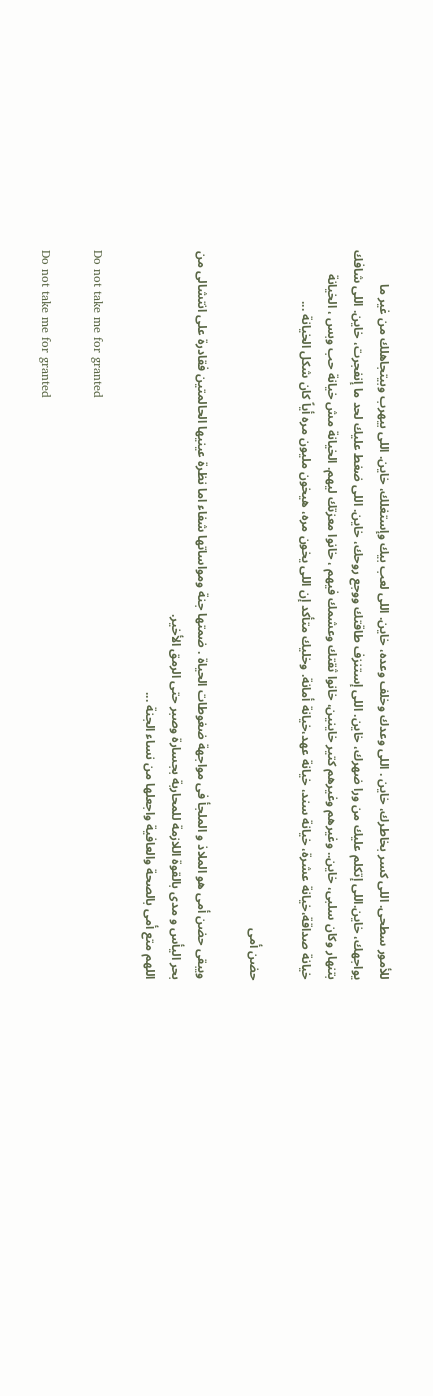للأمور سطحى. اللى كسر بخاطرك، خاين . اللى وعدك وخلف وعده، خاين. اللى لعب بيك وإستغلك، خاين. اللى بيهرب وبيتجاهلك من غير ما يواجهك، خاين.اللى إتكلم عليك من ورا ضهرك، خاين. اللى إستنزف طاقتك ووجع روحك، خاين. اللى ضغط عليك لحد ما إنفجرت، خاين. اللى شافك بتنهار وكان سلبى، خاين.. وغيرهم وغيرهم كتير خاينين، خانوا ثقتك وعشمك فيهم ، خانوا معزتك ليهم. الخيانة مش خيانة حب وبس ، الخيانة خيانة صداقة،خيانة عشرة، خيانة سند، خيانة عهد،خيانة أمانة. وخليك متأكد إن اللى يخون مره، هيخون مليون مره أياً كان شكل الخيانة ...

حضن أمى

ويبقى حضن أمى هو الملاذ و الملجأ فى مواجهة ضغوطات الحياة . ضمتها جنة ومواساتها شفاء اما نظرة عينيها الحالمتين فقادرة على انتشالى من بحر اليأس و مدى بالقوة اللازمة للمحاربة بجسارة وصبر حتى الرمق الأخير.
اللهم متع أمى بالصحة والعافية واجعلها من نساء الجنة ...

Do not take me for granted

Do not take me for granted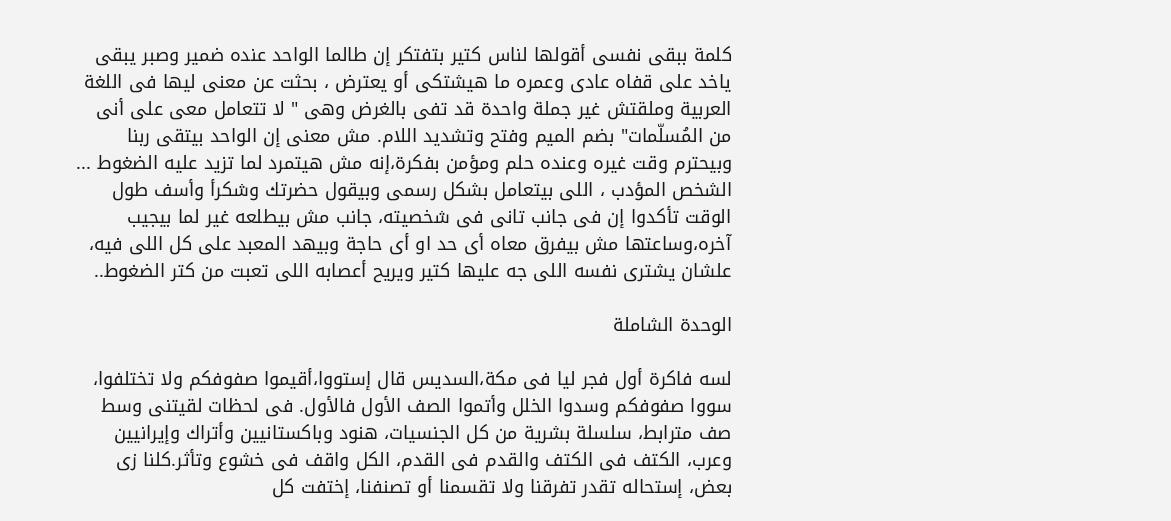كلمة ببقى نفسى أقولها لناس كتير بتفتكر إن طالما الواحد عنده ضمير وصبر يبقى ياخد على قفاه عادى وعمره ما هيشتكى أو يعترض ، بحثت عن معنى ليها فى اللغة العربية وملقتش غير جملة واحدة قد تفى بالغرض وهى " لا تتعامل معى على أنى من المُسلّمات" بضم الميم وفتح وتشديد اللام. مش معنى إن الواحد بيتقى ربنا وبيحترم وقت غيره وعنده حلم ومؤمن بفكرة،إنه مش هيتمرد لما تزيد عليه الضغوط ... الشخص المؤدب ، اللى بيتعامل بشكل رسمى وبيقول حضرتك وشكرأ وأسف طول الوقت تأكدوا إن فى جانب تانى فى شخصيته، جانب مش بيطلعه غير لما بيجيب آخره،وساعتها مش بيفرق معاه أى حد او أى حاجة وبيهد المعبد على كل اللى فيه، علشان يشترى نفسه اللى جه عليها كتير ويريح أعصابه اللى تعبت من كتر الضغوط..

الوحدة الشاملة

لسه فاكرة أول فجر ليا فى مكة،السديس قال إستووا،أقيموا صفوفكم ولا تختلفوا، سووا صفوفكم وسدوا الخلل وأتموا الصف الأول فالأول. فى لحظات لقيتنى وسط صف مترابط، سلسلة بشرية من كل الجنسيات، هنود وباكستانيين وأتراك وإيرانيين وعرب، الكتف فى الكتف والقدم فى القدم، الكل واقف فى خشوع وتأثر.كلنا زى بعض، إستحاله تقدر تفرقنا ولا تقسمنا أو تصنفنا، إختفت كل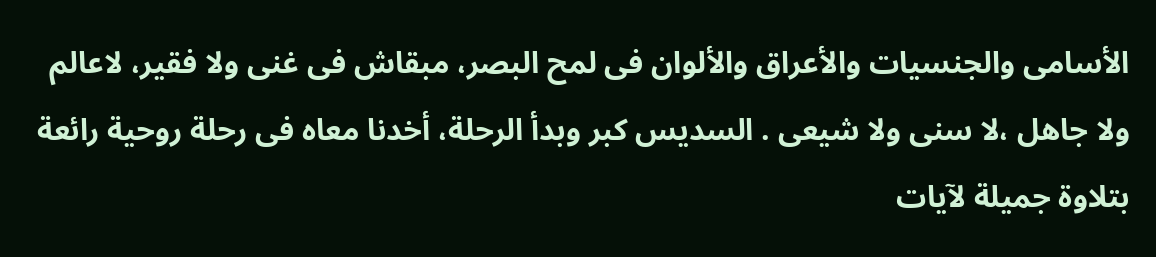الأسامى والجنسيات والأعراق والألوان فى لمح البصر، مبقاش فى غنى ولا فقير، لاعالم ولا جاهل ،لا سنى ولا شيعى . السديس كبر وبدأ الرحلة، أخدنا معاه فى رحلة روحية رائعة بتلاوة جميلة لآيات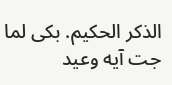الذكر الحكيم. بكى لما جت آيه وعيد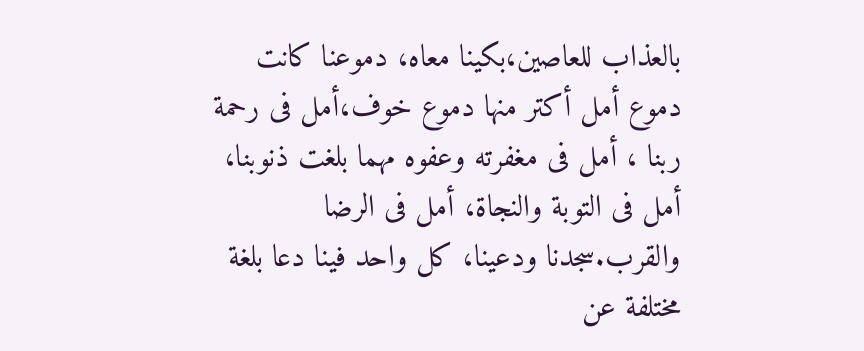بالعذاب للعاصين،بكينا معاه، دموعنا كانت دموع أمل أكتر منها دموع خوف،أمل فى رحمة ربنا ، أمل فى مغفرته وعفوه مهما بلغت ذنوبنا، أمل فى التوبة والنجاة، أمل فى الرضا والقرب.سجدنا ودعينا، كل واحد فينا دعا بلغة مختلفة عن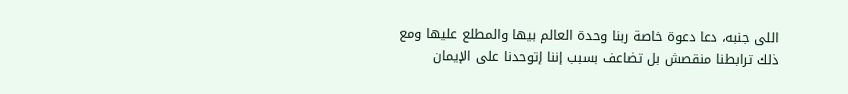اللى جنبه، دعا دعوة خاصة ربنا وحدة العالم بيها والمطلع عليها ومع ذلك ترابطنا منقصش بل تضاعف بسبب إننا إتوحدنا على الإيمان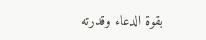بقوة الدعاء وقدرته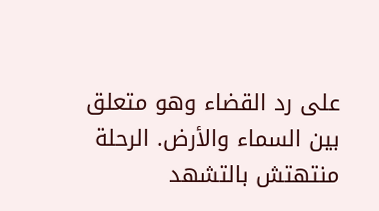على رد القضاء وهو متعلق بين السماء والأرض. الرحلة منتهتش بالتشهد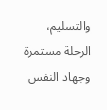والتسليم، الرحلة مستمرة وجهاد النفس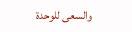والسعى للوحدة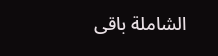الشاملة باقى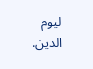ليوم الدين.